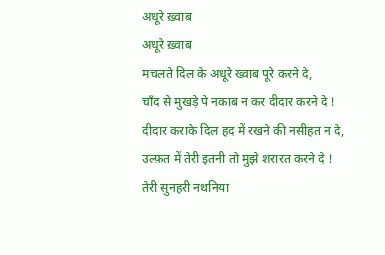अधूरे ख़्वाब
अधूरे ख़्वाब
मचलते दिल के अधूरे ख्वाब पूरे करने दे,
चाँद से मुखड़े पे नकाब न कर दीदार करने दे !
दीदार कराके दिल हद में रखने की नसीहत न दे,
उल्फ़त में तेरी इतनी तो मुझे शरारत करने दे !
तेरी सुनहरी नथनिया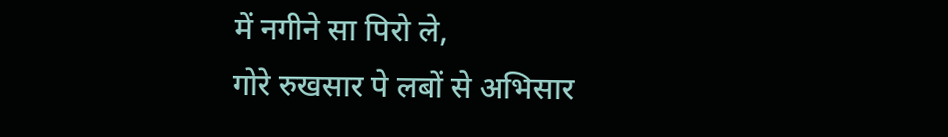में नगीने सा पिरो ले,
गोरे रुखसार पे लबों से अभिसार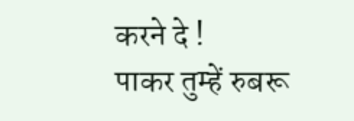करने दे !
पाकर तुम्हें रुबरू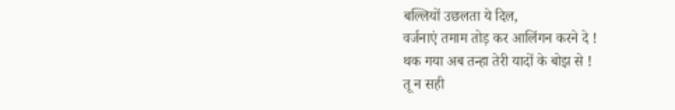बल्लियों उछलता ये दिल,
वर्जनाएं तमाम तोड़ कर आलिंगन करने दे !
थक गया अब तन्हा तेरी यादों के बोझ से !
तू न सही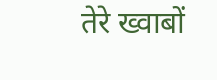तेरे ख्वाबों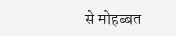से मोहब्बत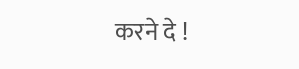करने दे !